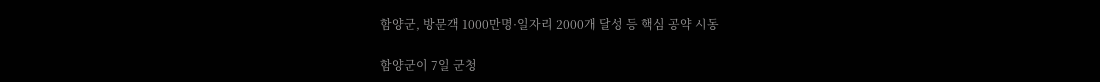함양군, 방문객 1000만명·일자리 2000개 달성 등 핵심 공약 시동

함양군이 7일 군청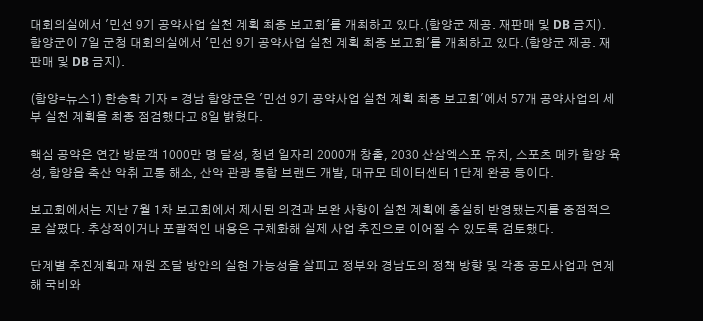대회의실에서 '민선 9기 공약사업 실천 계획 최종 보고회'를 개최하고 있다.(함양군 제공. 재판매 및 DB 금지).
함양군이 7일 군청 대회의실에서 '민선 9기 공약사업 실천 계획 최종 보고회'를 개최하고 있다.(함양군 제공. 재판매 및 DB 금지).

(함양=뉴스1) 한송학 기자 = 경남 함양군은 '민선 9기 공약사업 실천 계획 최종 보고회'에서 57개 공약사업의 세부 실천 계획을 최종 점검했다고 8일 밝혔다.

핵심 공약은 연간 방문객 1000만 명 달성, 청년 일자리 2000개 창출, 2030 산삼엑스포 유치, 스포츠 메카 함양 육성, 함양읍 축산 악취 고통 해소, 산악 관광 통합 브랜드 개발, 대규모 데이터센터 1단계 완공 등이다.

보고회에서는 지난 7월 1차 보고회에서 제시된 의견과 보완 사항이 실천 계획에 충실히 반영됐는지를 중점적으로 살폈다. 추상적이거나 포괄적인 내용은 구체화해 실제 사업 추진으로 이어질 수 있도록 검토했다.

단계별 추진계획과 재원 조달 방안의 실현 가능성을 살피고 정부와 경남도의 정책 방향 및 각종 공모사업과 연계해 국비와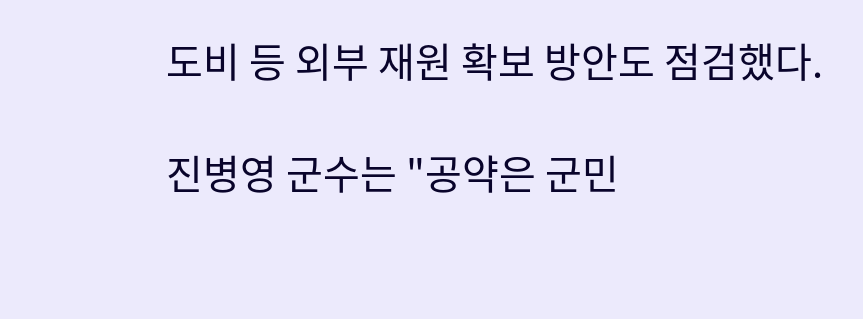도비 등 외부 재원 확보 방안도 점검했다.

진병영 군수는 "공약은 군민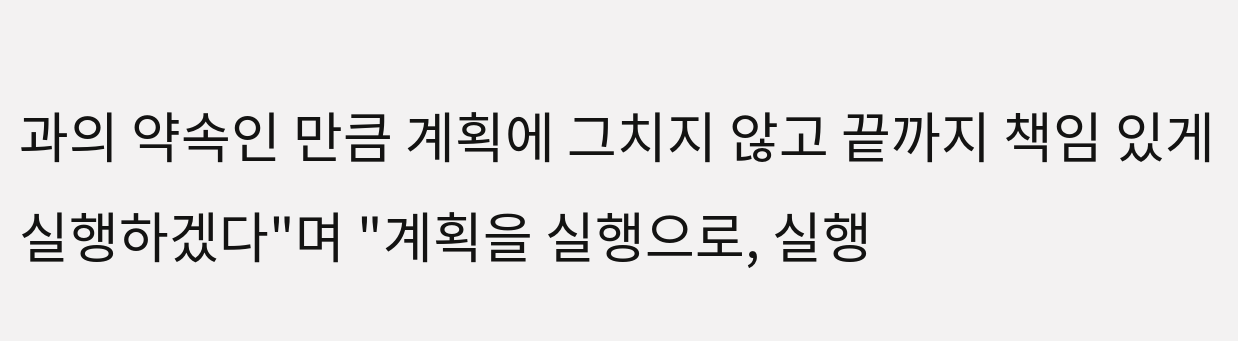과의 약속인 만큼 계획에 그치지 않고 끝까지 책임 있게 실행하겠다"며 "계획을 실행으로, 실행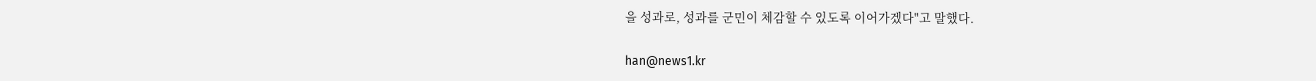을 성과로, 성과를 군민이 체감할 수 있도록 이어가겠다"고 말했다.

han@news1.kr